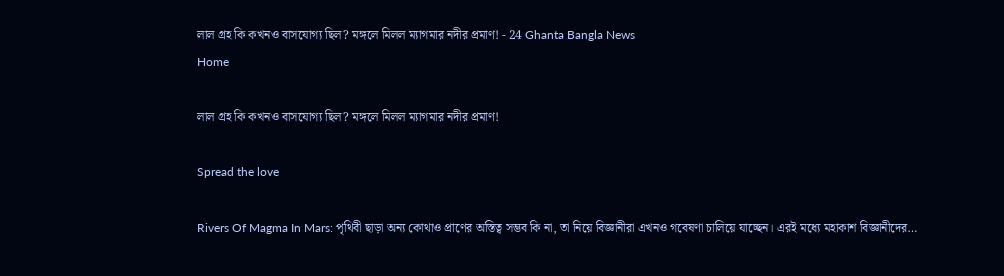লাল গ্রহ কি কখনও বাসযোগ্য ছিল? মঙ্গলে মিলল ম্যাগমার নদীর প্রমাণ! - 24 Ghanta Bangla News
Home

লাল গ্রহ কি কখনও বাসযোগ্য ছিল? মঙ্গলে মিলল ম্যাগমার নদীর প্রমাণ!

Spread the love

Rivers Of Magma In Mars: পৃথিবী ছাড়া অন্য কোথাও প্রাণের অস্তিত্ব সম্ভব কি না, তা নিয়ে বিজ্ঞানীরা এখনও গবেষণা চালিয়ে যাচ্ছেন। এরই মধ্যে মহাকাশ বিজ্ঞানীদের…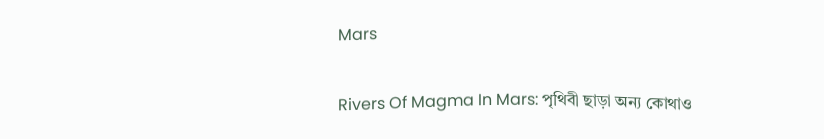Mars

Rivers Of Magma In Mars: পৃথিবী ছাড়া অন্য কোথাও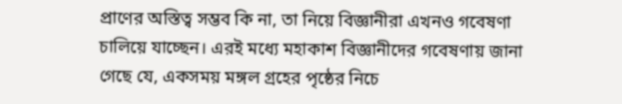প্রাণের অস্তিত্ব সম্ভব কি না, তা নিয়ে বিজ্ঞানীরা এখনও গবেষণা চালিয়ে যাচ্ছেন। এরই মধ্যে মহাকাশ বিজ্ঞানীদের গবেষণায় জানা গেছে যে, একসময় মঙ্গল গ্রহের পৃষ্ঠের নিচে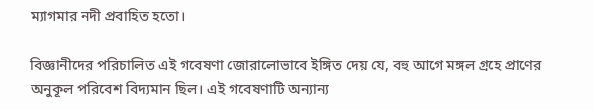ম্যাগমার নদী প্রবাহিত হতো।

বিজ্ঞানীদের পরিচালিত এই গবেষণা জোরালোভাবে ইঙ্গিত দেয় যে, বহু আগে মঙ্গল গ্রহে প্রাণের অনুকূল পরিবেশ বিদ্যমান ছিল। এই গবেষণাটি অন্যান্য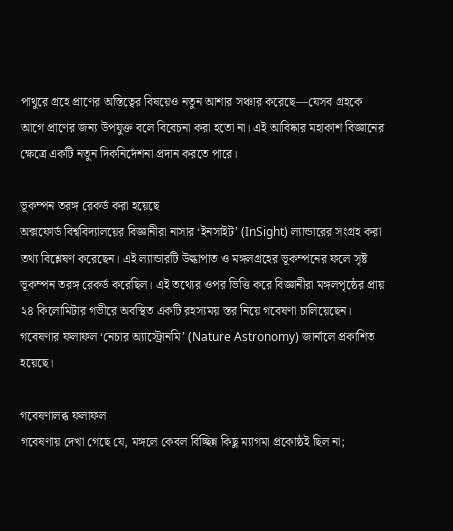পাথুরে গ্রহে প্রাণের অস্তিত্বের বিষয়েও নতুন আশার সঞ্চার করেছে—যেসব গ্রহকে আগে প্রাণের জন্য উপযুক্ত বলে বিবেচনা করা হতো না। এই আবিষ্কার মহাকাশ বিজ্ঞানের ক্ষেত্রে একটি নতুন দিকনির্দেশনা প্রদান করতে পারে।

ভূকম্পন তরঙ্গ রেকর্ড করা হয়েছে
অক্সফোর্ড বিশ্ববিদ্যালয়ের বিজ্ঞানীরা নাসার ‘ইনসাইট’ (InSight) ল্যান্ডারের সংগ্রহ করা তথ্য বিশ্লেষণ করেছেন। এই ল্যান্ডারটি উল্কাপাত ও মঙ্গলগ্রহের ভূকম্পনের ফলে সৃষ্ট ভূকম্পন তরঙ্গ রেকর্ড করেছিল। এই তথ্যের ওপর ভিত্তি করে বিজ্ঞানীরা মঙ্গলপৃষ্ঠের প্রায় ২৪ কিলোমিটার গভীরে অবস্থিত একটি রহস্যময় স্তর নিয়ে গবেষণা চালিয়েছেন। গবেষণার ফলাফল ‘নেচার অ্যাস্ট্রোনমি’ (Nature Astronomy) জার্নালে প্রকাশিত হয়েছে।

গবেষণালব্ধ ফলাফল
গবেষণায় দেখা গেছে যে, মঙ্গলে কেবল বিচ্ছিন্ন কিছু ম্যাগমা প্রকোষ্ঠই ছিল না;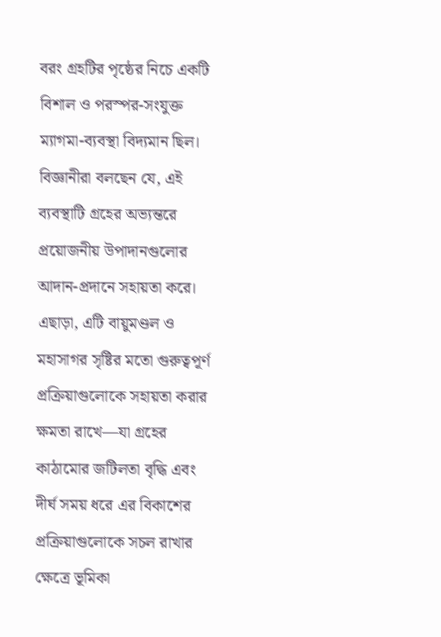বরং গ্রহটির পৃষ্ঠের নিচে একটি বিশাল ও পরস্পর-সংযুক্ত ম্যাগমা-ব্যবস্থা বিদ্যমান ছিল। বিজ্ঞানীরা বলছেন যে, এই ব্যবস্থাটি গ্রহের অভ্যন্তরে প্রয়োজনীয় উপাদানগুলোর আদান-প্রদানে সহায়তা করে। এছাড়া, এটি বায়ুমণ্ডল ও মহাসাগর সৃষ্টির মতো গুরুত্বপূর্ণ প্রক্রিয়াগুলোকে সহায়তা করার ক্ষমতা রাখে—যা গ্রহের কাঠামোর জটিলতা বৃদ্ধি এবং দীর্ঘ সময় ধরে এর বিকাশের প্রক্রিয়াগুলোকে সচল রাখার ক্ষেত্রে ভূমিকা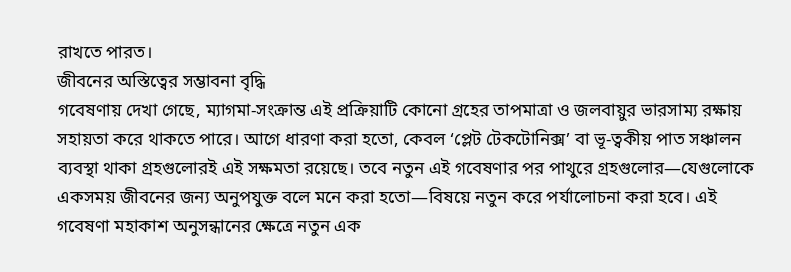রাখতে পারত।
জীবনের অস্তিত্বের সম্ভাবনা বৃদ্ধি
গবেষণায় দেখা গেছে, ম্যাগমা-সংক্রান্ত এই প্রক্রিয়াটি কোনো গ্রহের তাপমাত্রা ও জলবায়ুর ভারসাম্য রক্ষায় সহায়তা করে থাকতে পারে। আগে ধারণা করা হতো, কেবল ‘প্লেট টেকটোনিক্স’ বা ভূ-ত্বকীয় পাত সঞ্চালন ব্যবস্থা থাকা গ্রহগুলোরই এই সক্ষমতা রয়েছে। তবে নতুন এই গবেষণার পর পাথুরে গ্রহগুলোর—যেগুলোকে একসময় জীবনের জন্য অনুপযুক্ত বলে মনে করা হতো—বিষয়ে নতুন করে পর্যালোচনা করা হবে। এই গবেষণা মহাকাশ অনুসন্ধানের ক্ষেত্রে নতুন এক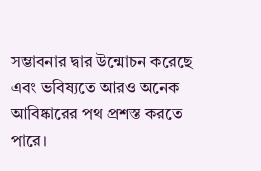সম্ভাবনার দ্বার উন্মোচন করেছে এবং ভবিষ্যতে আরও অনেক আবিষ্কারের পথ প্রশস্ত করতে পারে।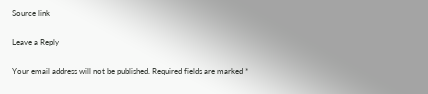Source link

Leave a Reply

Your email address will not be published. Required fields are marked *